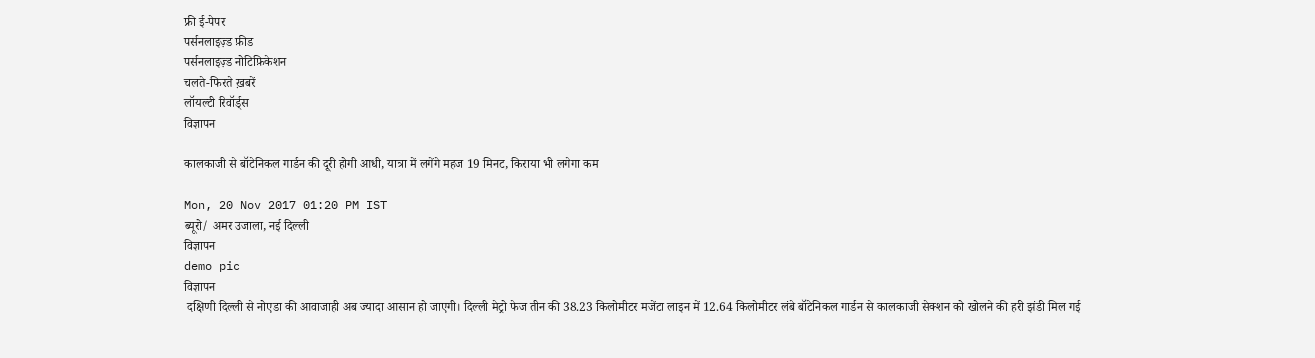फ्री ई-पेपर
पर्सनलाइज़्ड फ़ीड
पर्सनलाइज़्ड नोटिफ़िकेशन
चलते-फिरते ख़बरें
लॉयल्टी रिवॉर्ड्स
विज्ञापन

कालकाजी से बॉटेनिकल गार्डन की दूरी होगी आधी, यात्रा में लगेंगे महज 19 मिनट, किराया भी लगेगा कम

Mon, 20 Nov 2017 01:20 PM IST
ब्यूरो/ अमर उजाला, नई दिल्ली
विज्ञापन
demo pic
विज्ञापन
 दक्षिणी दिल्ली से नोएडा की आवाजाही अब ज्यादा आसान हो जाएगी। दिल्ली मेट्रो फेज तीन की 38.23 किलोमीटर मजेंटा लाइन में 12.64 किलोमीटर लंबे बॉटेनिकल गार्डन से कालकाजी सेक्शन को खोलने की हरी झंडी मिल गई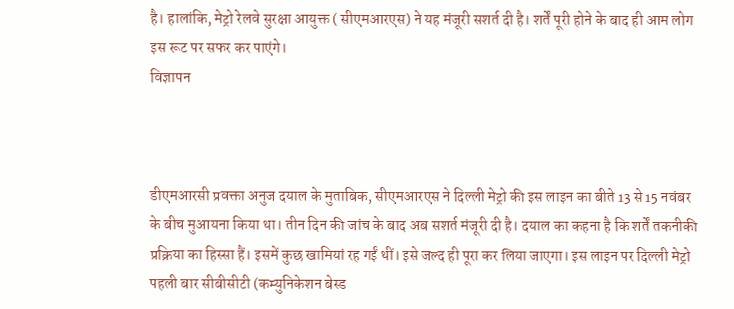है। हालांकि, मेट्रो रेलवे सुरक्षा आयुक्त ( सीएमआरएस) ने यह मंजूरी सशर्त दी है। शर्तें पूरी होने के बाद ही आम लोग इस रूट पर सफर कर पाएंगे।
विज्ञापन



डीएमआरसी प्रवक्ता अनुज दयाल के मुताबिक, सीएमआरएस ने दिल्ली मेट्रो की इस लाइन का बीते 13 से 15 नवंबर के बीच मुआयना किया था। तीन दिन की जांच के बाद अब सशर्त मंजूरी दी है। दयाल का कहना है कि शर्तें तकनीकी प्रक्रिया का हिस्सा हैं। इसमें कुछ खामियां रह गईं थीं। इसे जल्द ही पूरा कर लिया जाएगा। इस लाइन पर दिल्ली मेट्रो पहली बार सीबीसीटी (कम्युनिकेशन बेस्ड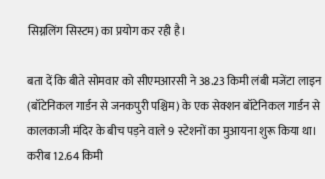सिग्नलिंग सिस्टम) का प्रयोग कर रही है।

बता दें कि बीते सोमवार को सीएमआरसी ने 38.23 किमी लंबी मजेंटा लाइन (बॉटेनिकल गार्डन से जनकपुरी पश्चिम) के एक सेक्शन बॉटेनिकल गार्डन से कालकाजी मंदिर के बीच पड़ने वाले 9 स्टेशनों का मुआयना शुरू किया था। करीब 12.64 किमी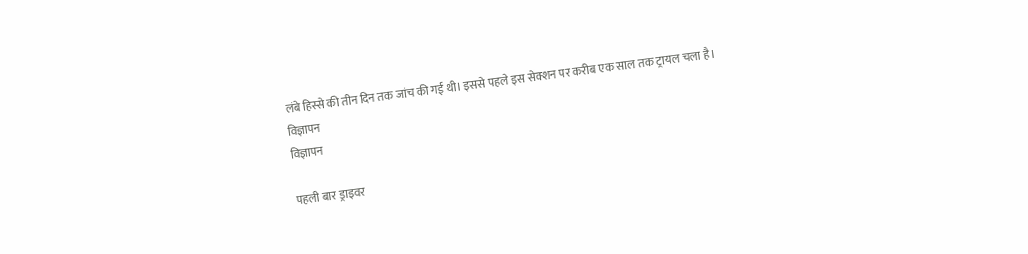लंबे हिस्से की तीन दिन तक जांच की गई थी। इससे पहले इस सेक्शन पर करीब एक साल तक ट्रायल चला है।
विज्ञापन
विज्ञापन

पहली बार ड्राइवर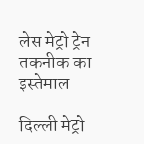लेस मेट्रो ट्रेन तकनीक का इस्तेमाल

दिल्ली मेट्रो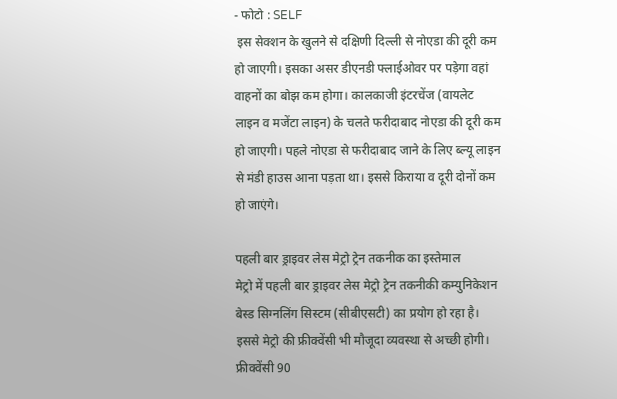- फोटो : SELF
 इस सेक्शन के खुलने से दक्षिणी दिल्ली से नोएडा की दूरी कम हो जाएगी। इसका असर डीएनडी फ्लाईओवर पर पड़ेगा वहां वाहनों का बोझ कम होगा। कालकाजी इंटरचेंज (वायलेट लाइन व मजेंटा लाइन) के चलते फरीदाबाद नोएडा की दूरी कम हो जाएगी। पहले नोएडा से फरीदाबाद जाने के लिए ब्ल्यू लाइन से मंडी हाउस आना पड़ता था। इससे किराया व दूरी दोनों कम हो जाएंगे।

पहली बार ड्राइवर लेस मेट्रो ट्रेन तकनीक का इस्तेमाल
मेट्रो में पहली बार ड्राइवर लेस मेट्रो ट्रेन तकनीकी कम्युनिकेशन बेस्ड सिग्नलिंग सिस्टम (सीबीएसटी) का प्रयोग हो रहा है। इससे मेट्रो की फ्रीक्वेंसी भी मौजूदा व्यवस्था से अच्छी होगी। फ्रीक्वेंसी 90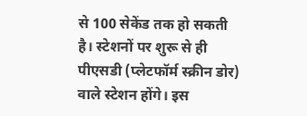से 100 सेकेंड तक हो सकती है। स्टेशनों पर शुरू से ही पीएसडी (प्लेटफॉर्म स्क्रीन डोर) वाले स्टेशन होंगे। इस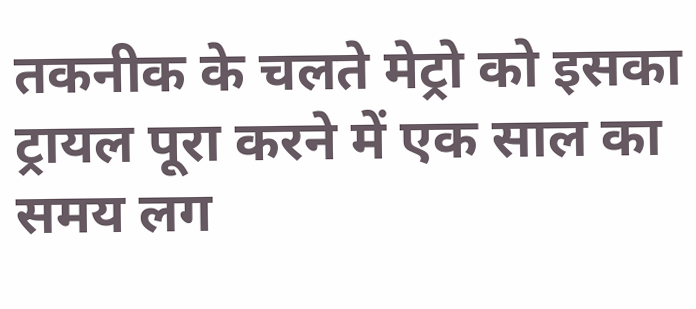तकनीक के चलते मेट्रो को इसका ट्रायल पूरा करने में एक साल का समय लग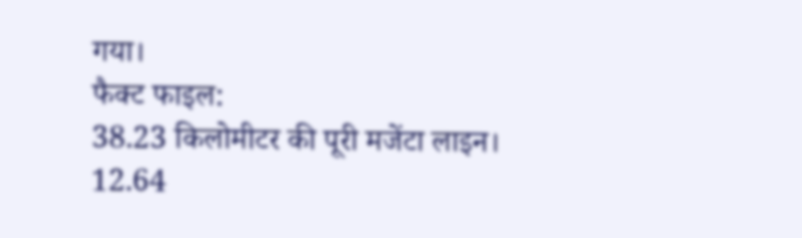गया।
फैक्ट फाइल:
38.23 किलोमीटर की पूरी मजेंटा लाइन।
12.64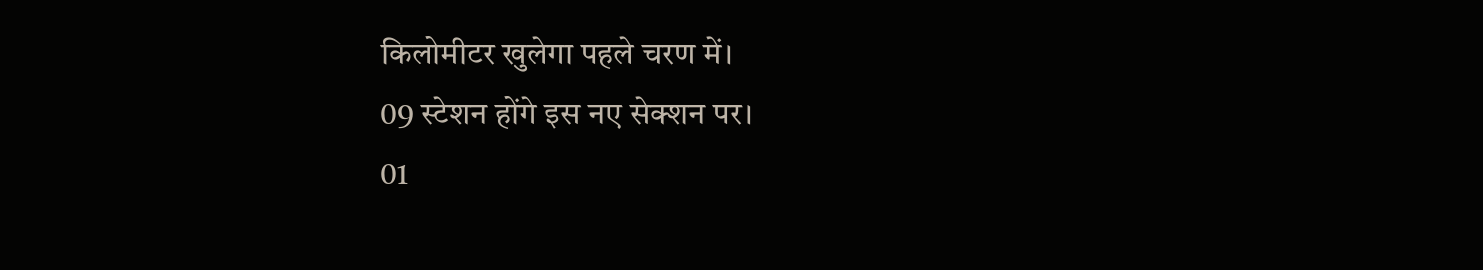किलोमीटर खुलेगा पहले चरण में।
09 स्टेशन होंगे इस नए सेक्शन पर।
01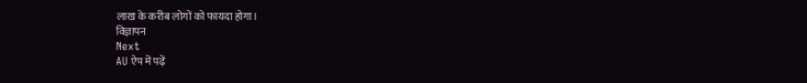लाख के करीब लोगों को फायदा होगा।
विज्ञापन
Next
AU ऐप में पढ़ें